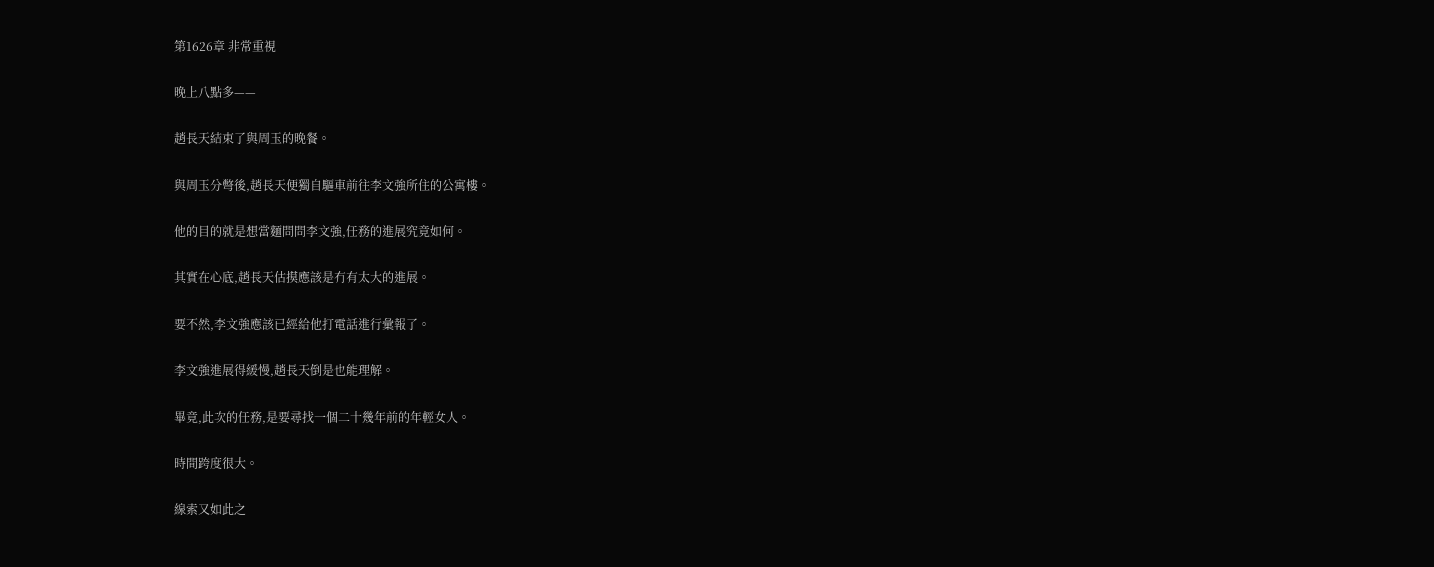第1626章 非常重視

晚上八點多——

趙長天結束了與周玉的晚餐。

與周玉分彆後,趙長天便獨自驅車前往李文強所住的公寓樓。

他的目的就是想當麵問問李文強,任務的進展究竟如何。

其實在心底,趙長天估摸應該是冇有太大的進展。

要不然,李文強應該已經給他打電話進行彙報了。

李文強進展得緩慢,趙長天倒是也能理解。

畢竟,此次的任務,是要尋找一個二十幾年前的年輕女人。

時間跨度很大。

線索又如此之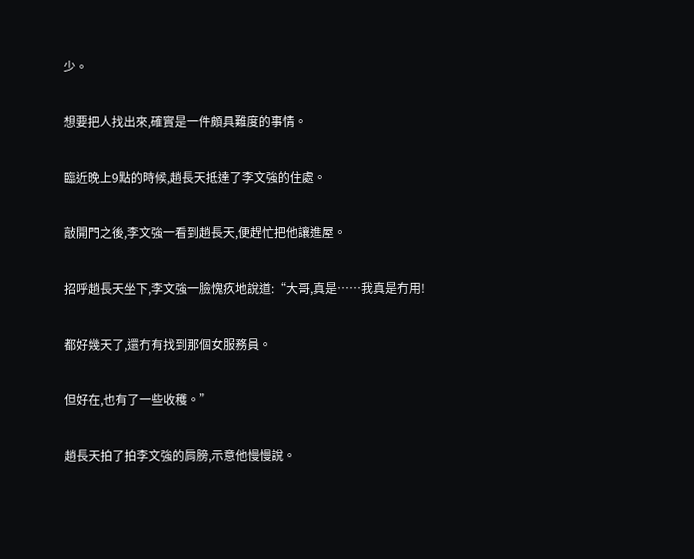少。

想要把人找出來,確實是一件頗具難度的事情。

臨近晚上9點的時候,趙長天抵達了李文強的住處。

敲開門之後,李文強一看到趙長天,便趕忙把他讓進屋。

招呼趙長天坐下,李文強一臉愧疚地說道:“大哥,真是……我真是冇用!

都好幾天了,還冇有找到那個女服務員。

但好在,也有了一些收穫。”

趙長天拍了拍李文強的肩膀,示意他慢慢說。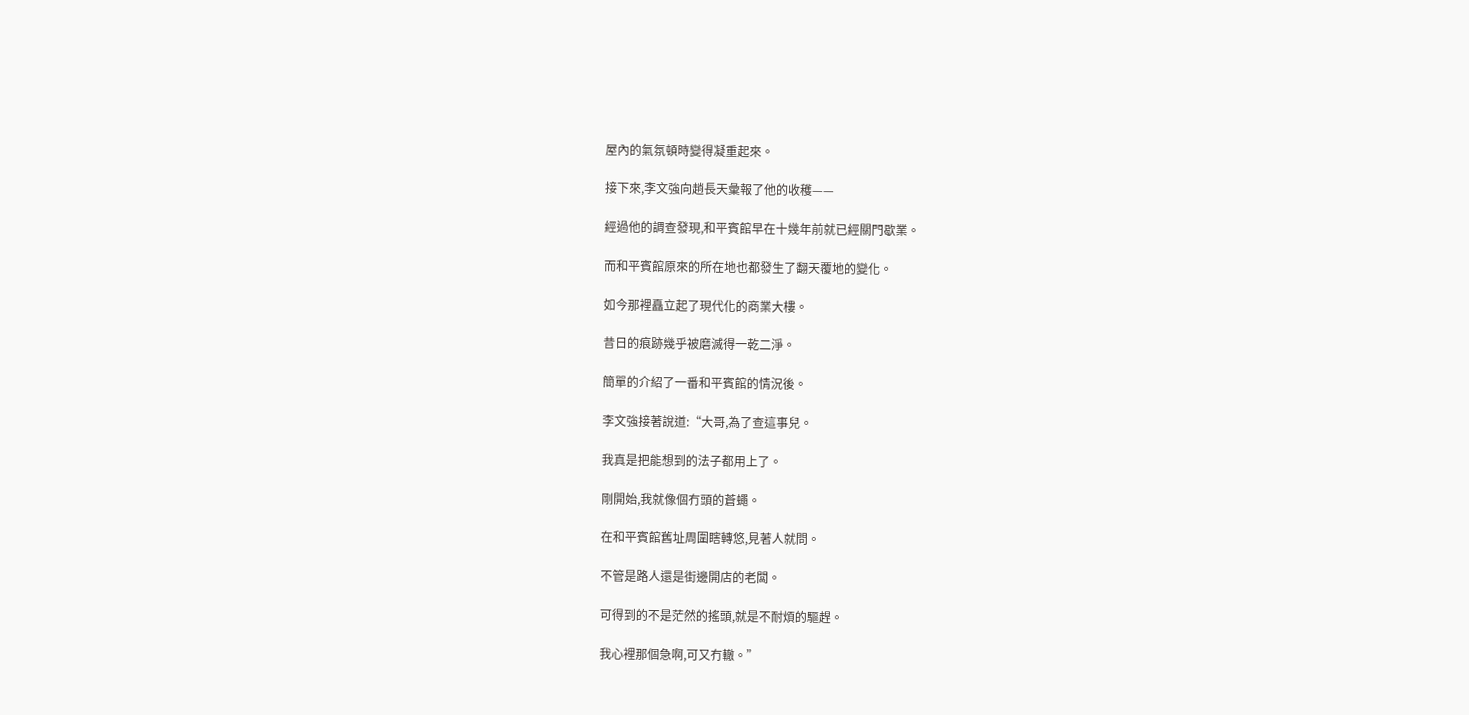屋內的氣氛頓時變得凝重起來。

接下來,李文強向趙長天彙報了他的收穫——

經過他的調查發現,和平賓館早在十幾年前就已經關門歇業。

而和平賓館原來的所在地也都發生了翻天覆地的變化。

如今那裡矗立起了現代化的商業大樓。

昔日的痕跡幾乎被磨滅得一乾二淨。

簡單的介紹了一番和平賓館的情況後。

李文強接著說道:“大哥,為了查這事兒。

我真是把能想到的法子都用上了。

剛開始,我就像個冇頭的蒼蠅。

在和平賓館舊址周圍瞎轉悠,見著人就問。

不管是路人還是街邊開店的老闆。

可得到的不是茫然的搖頭,就是不耐煩的驅趕。

我心裡那個急啊,可又冇轍。”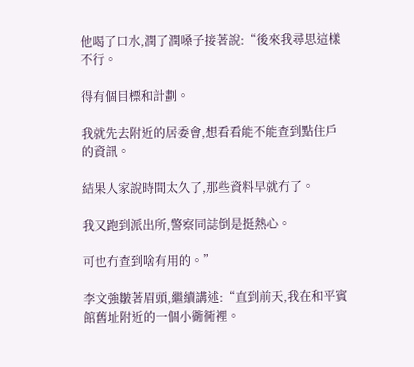他喝了口水,潤了潤嗓子接著說:“後來我尋思這樣不行。

得有個目標和計劃。

我就先去附近的居委會,想看看能不能查到點住戶的資訊。

結果人家說時間太久了,那些資料早就冇了。

我又跑到派出所,警察同誌倒是挺熱心。

可也冇查到啥有用的。”

李文強皺著眉頭,繼續講述:“直到前天,我在和平賓館舊址附近的一個小衚衕裡。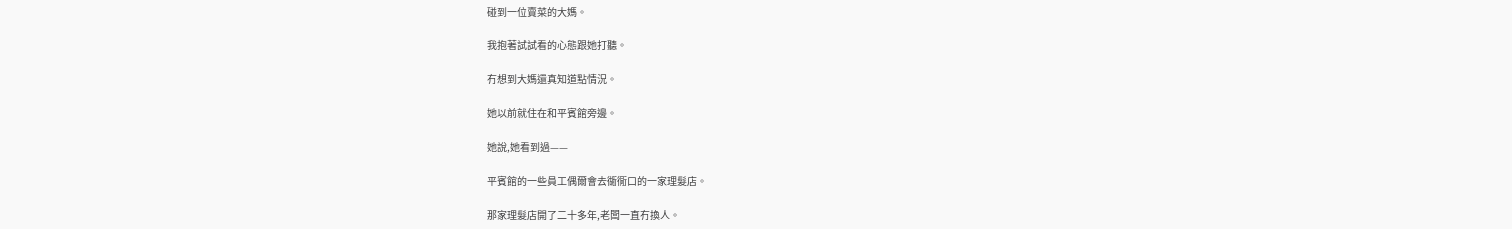碰到一位賣菜的大媽。

我抱著試試看的心態跟她打聽。

冇想到大媽還真知道點情況。

她以前就住在和平賓館旁邊。

她說,她看到過——

平賓館的一些員工偶爾會去衚衕口的一家理髮店。

那家理髮店開了二十多年,老闆一直冇換人。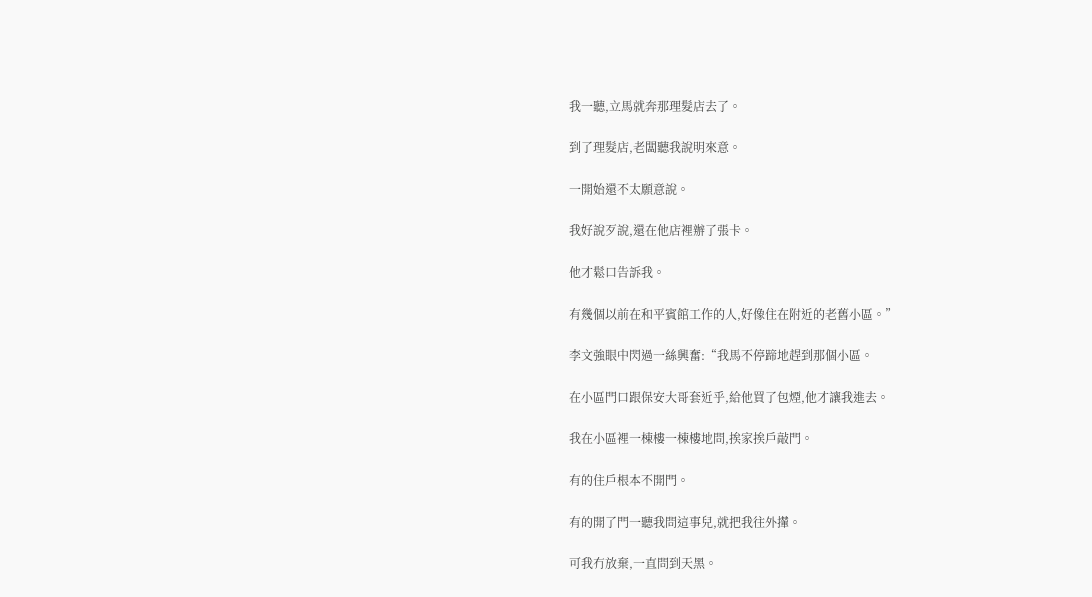我一聽,立馬就奔那理髮店去了。

到了理髮店,老闆聽我說明來意。

一開始還不太願意說。

我好說歹說,還在他店裡辦了張卡。

他才鬆口告訴我。

有幾個以前在和平賓館工作的人,好像住在附近的老舊小區。”

李文強眼中閃過一絲興奮:“我馬不停蹄地趕到那個小區。

在小區門口跟保安大哥套近乎,給他買了包煙,他才讓我進去。

我在小區裡一棟樓一棟樓地問,挨家挨戶敲門。

有的住戶根本不開門。

有的開了門一聽我問這事兒,就把我往外攆。

可我冇放棄,一直問到天黑。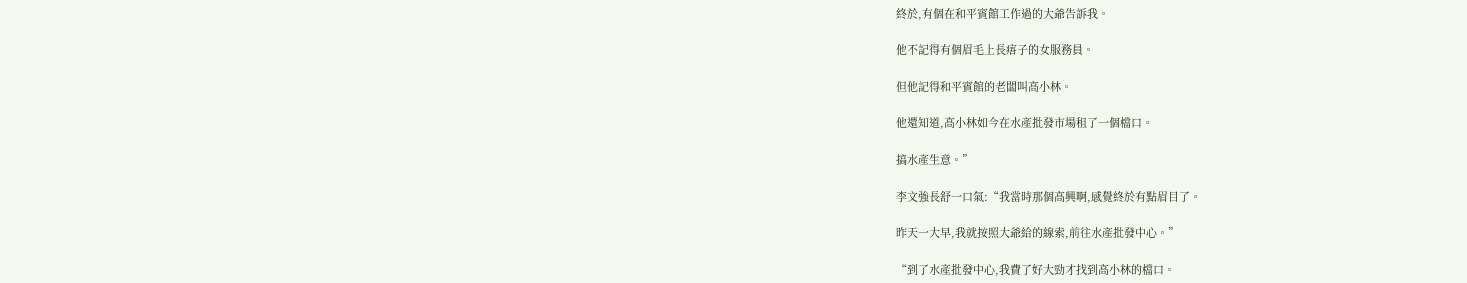終於,有個在和平賓館工作過的大爺告訴我。

他不記得有個眉毛上長痦子的女服務員。

但他記得和平賓館的老闆叫高小林。

他還知道,高小林如今在水產批發市場租了一個檔口。

搞水產生意。”

李文強長舒一口氣:“我當時那個高興啊,感覺終於有點眉目了。

昨天一大早,我就按照大爺給的線索,前往水產批發中心。”

“到了水產批發中心,我費了好大勁才找到高小林的檔口。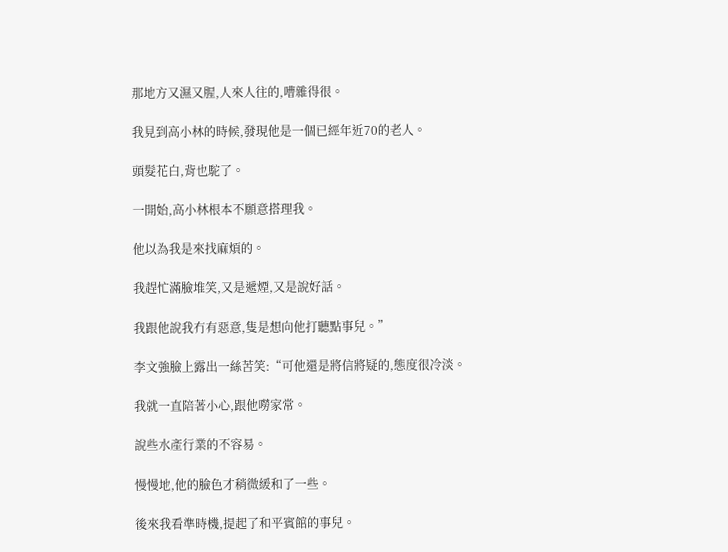那地方又濕又腥,人來人往的,嘈雜得很。

我見到高小林的時候,發現他是一個已經年近70的老人。

頭髮花白,背也駝了。

一開始,高小林根本不願意搭理我。

他以為我是來找麻煩的。

我趕忙滿臉堆笑,又是遞煙,又是說好話。

我跟他說我冇有惡意,隻是想向他打聽點事兒。”

李文強臉上露出一絲苦笑:“可他還是將信將疑的,態度很冷淡。

我就一直陪著小心,跟他嘮家常。

說些水產行業的不容易。

慢慢地,他的臉色才稍微緩和了一些。

後來我看準時機,提起了和平賓館的事兒。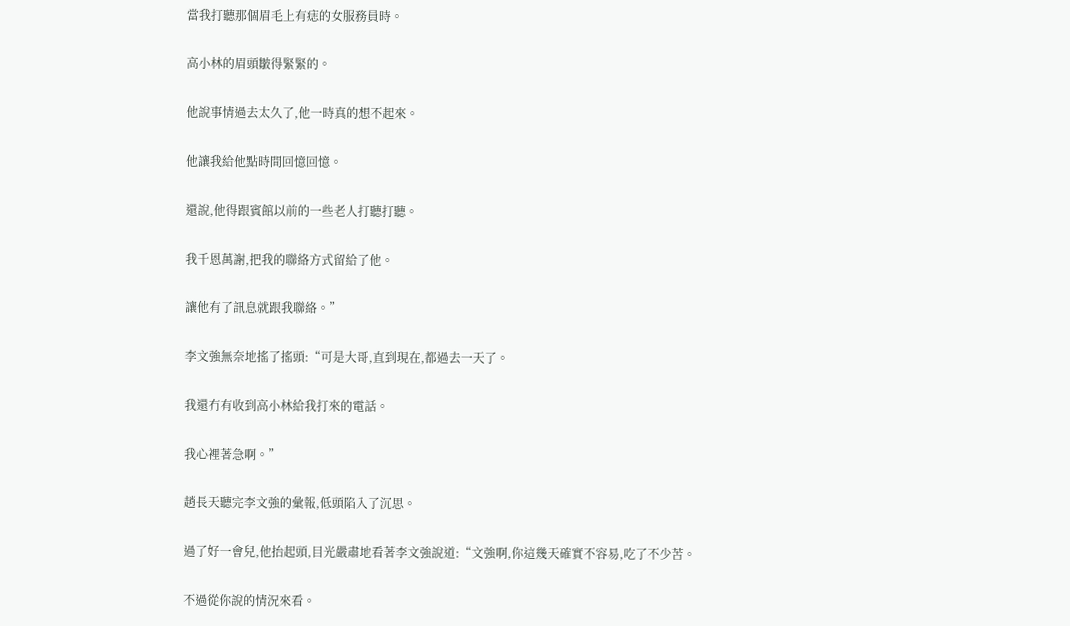當我打聽那個眉毛上有痣的女服務員時。

高小林的眉頭皺得緊緊的。

他說事情過去太久了,他一時真的想不起來。

他讓我給他點時間回憶回憶。

還說,他得跟賓館以前的一些老人打聽打聽。

我千恩萬謝,把我的聯絡方式留給了他。

讓他有了訊息就跟我聯絡。”

李文強無奈地搖了搖頭:“可是大哥,直到現在,都過去一天了。

我還冇有收到高小林給我打來的電話。

我心裡著急啊。”

趙長天聽完李文強的彙報,低頭陷入了沉思。

過了好一會兒,他抬起頭,目光嚴肅地看著李文強說道:“文強啊,你這幾天確實不容易,吃了不少苦。

不過從你說的情況來看。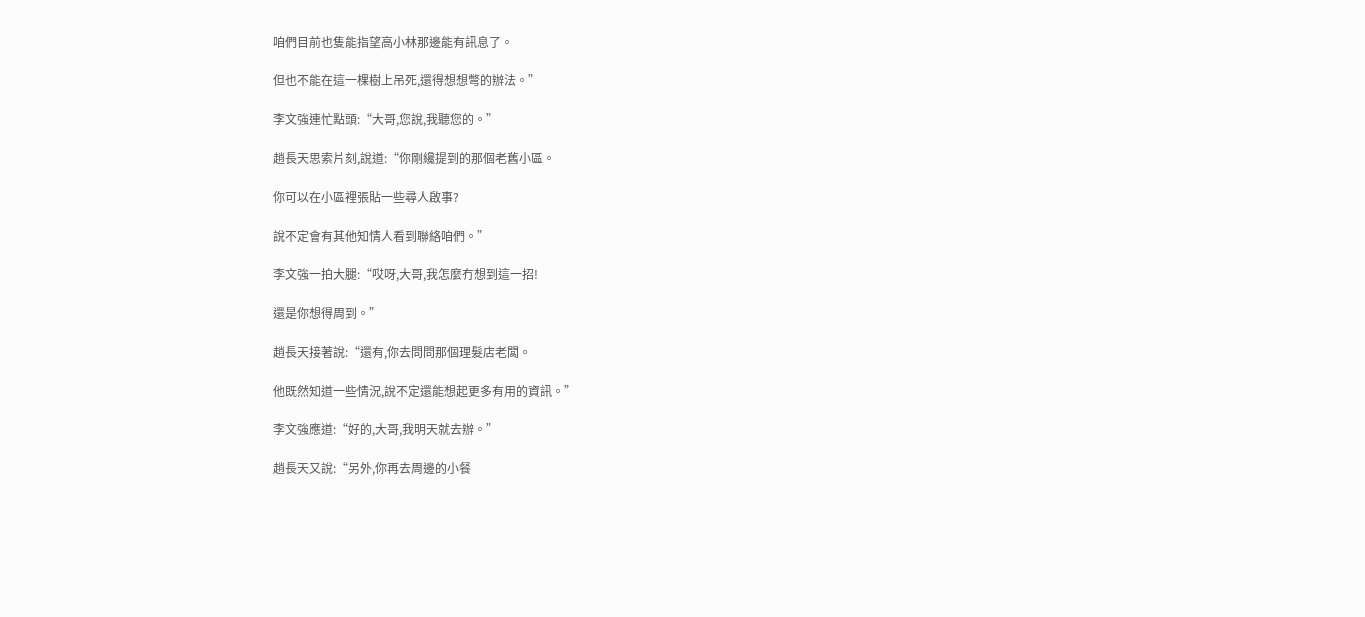咱們目前也隻能指望高小林那邊能有訊息了。

但也不能在這一棵樹上吊死,還得想想彆的辦法。”

李文強連忙點頭:“大哥,您說,我聽您的。”

趙長天思索片刻,說道:“你剛纔提到的那個老舊小區。

你可以在小區裡張貼一些尋人啟事?

說不定會有其他知情人看到聯絡咱們。”

李文強一拍大腿:“哎呀,大哥,我怎麼冇想到這一招!

還是你想得周到。”

趙長天接著說:“還有,你去問問那個理髮店老闆。

他既然知道一些情況,說不定還能想起更多有用的資訊。”

李文強應道:“好的,大哥,我明天就去辦。”

趙長天又說:“另外,你再去周邊的小餐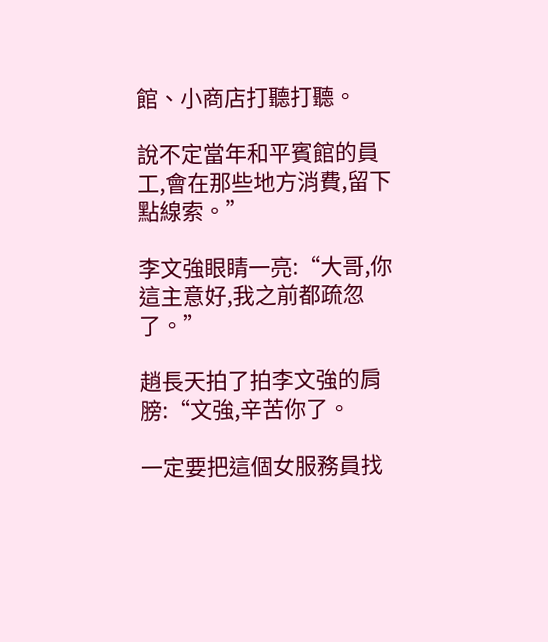館、小商店打聽打聽。

說不定當年和平賓館的員工,會在那些地方消費,留下點線索。”

李文強眼睛一亮:“大哥,你這主意好,我之前都疏忽了。”

趙長天拍了拍李文強的肩膀:“文強,辛苦你了。

一定要把這個女服務員找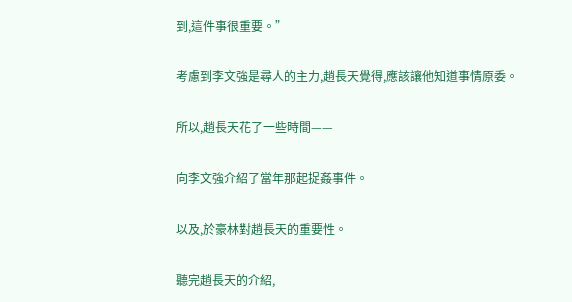到,這件事很重要。”

考慮到李文強是尋人的主力,趙長天覺得,應該讓他知道事情原委。

所以,趙長天花了一些時間——

向李文強介紹了當年那起捉姦事件。

以及,於豪林對趙長天的重要性。

聽完趙長天的介紹,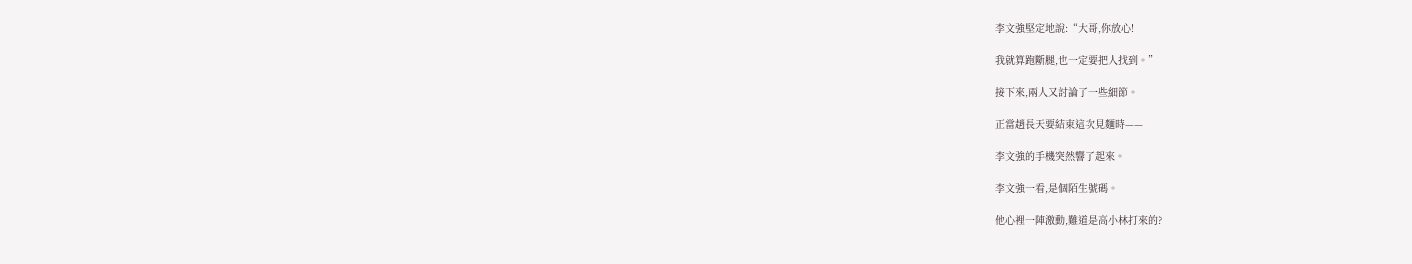李文強堅定地說:“大哥,你放心!

我就算跑斷腿,也一定要把人找到。”

接下來,兩人又討論了一些細節。

正當趙長天要結束這次見麵時——

李文強的手機突然響了起來。

李文強一看,是個陌生號碼。

他心裡一陣激動,難道是高小林打來的?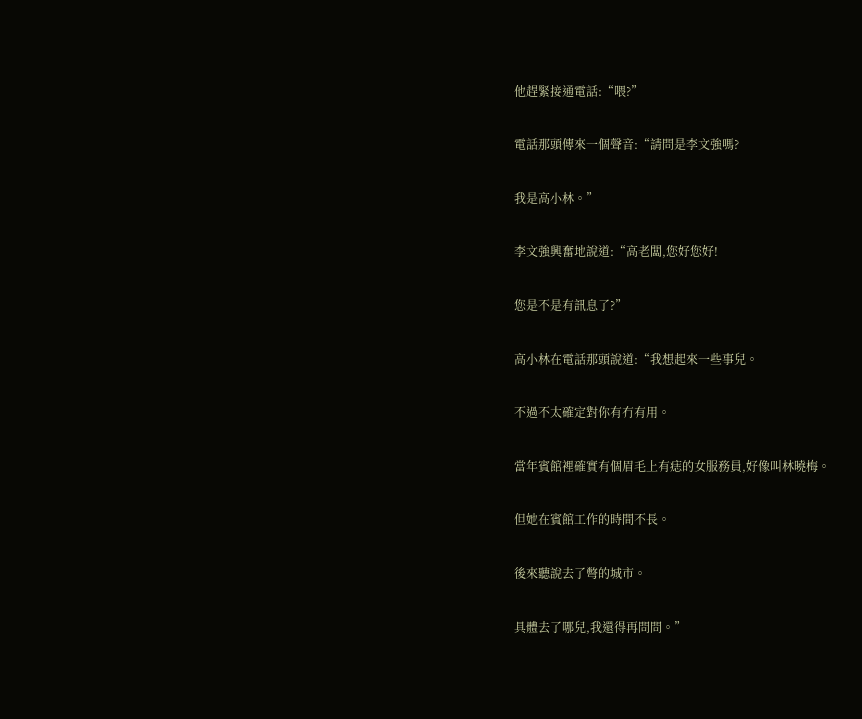他趕緊接通電話:“喂?”

電話那頭傳來一個聲音:“請問是李文強嗎?

我是高小林。”

李文強興奮地說道:“高老闆,您好您好!

您是不是有訊息了?”

高小林在電話那頭說道:“我想起來一些事兒。

不過不太確定對你有冇有用。

當年賓館裡確實有個眉毛上有痣的女服務員,好像叫林曉梅。

但她在賓館工作的時間不長。

後來聽說去了彆的城市。

具體去了哪兒,我還得再問問。”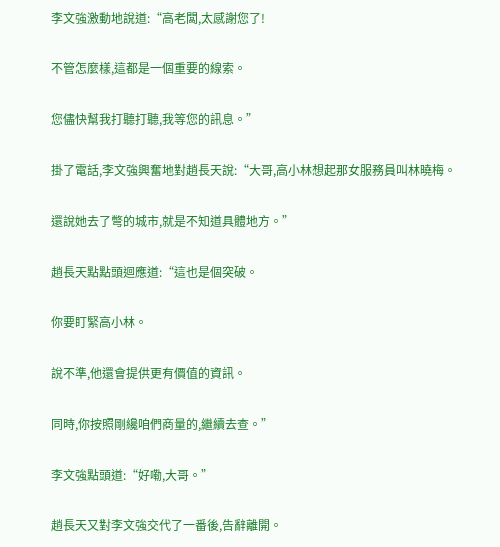李文強激動地說道:“高老闆,太感謝您了!

不管怎麼樣,這都是一個重要的線索。

您儘快幫我打聽打聽,我等您的訊息。”

掛了電話,李文強興奮地對趙長天說:“大哥,高小林想起那女服務員叫林曉梅。

還說她去了彆的城市,就是不知道具體地方。”

趙長天點點頭迴應道:“這也是個突破。

你要盯緊高小林。

說不準,他還會提供更有價值的資訊。

同時,你按照剛纔咱們商量的,繼續去查。”

李文強點頭道:“好嘞,大哥。”

趙長天又對李文強交代了一番後,告辭離開。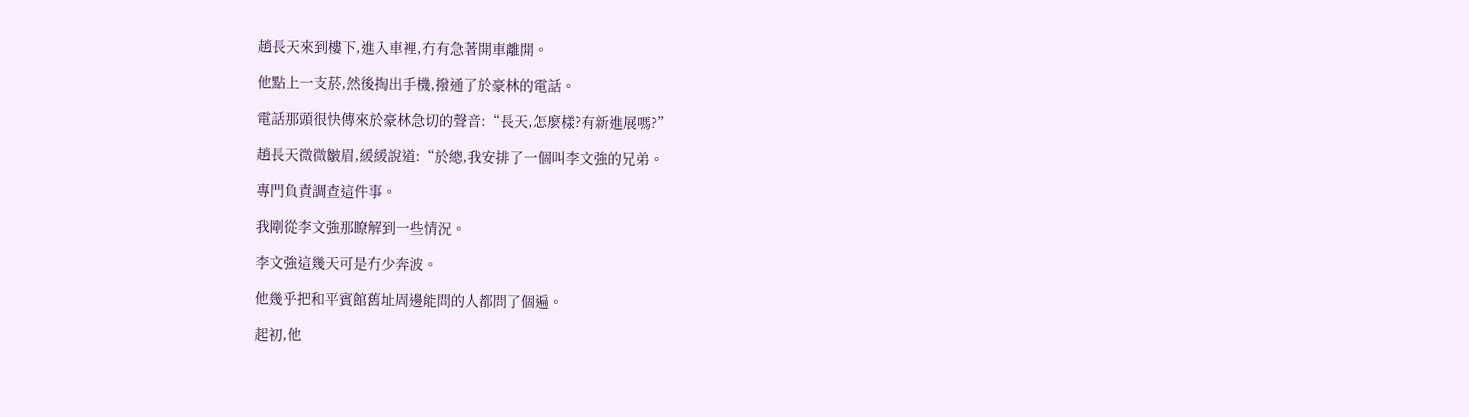趙長天來到樓下,進入車裡,冇有急著開車離開。

他點上一支菸,然後掏出手機,撥通了於豪林的電話。

電話那頭很快傳來於豪林急切的聲音:“長天,怎麼樣?有新進展嗎?”

趙長天微微皺眉,緩緩說道:“於總,我安排了一個叫李文強的兄弟。

專門負責調查這件事。

我剛從李文強那瞭解到一些情況。

李文強這幾天可是冇少奔波。

他幾乎把和平賓館舊址周邊能問的人都問了個遍。

起初,他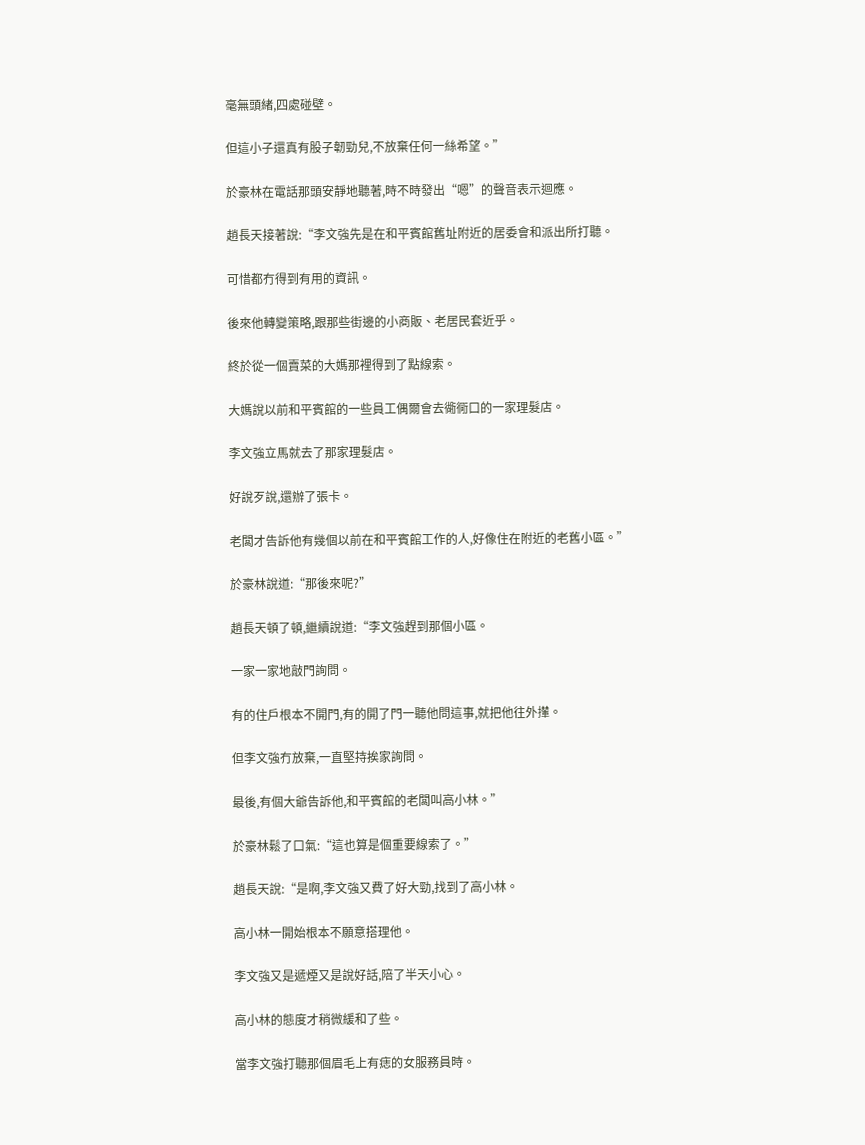毫無頭緒,四處碰壁。

但這小子還真有股子韌勁兒,不放棄任何一絲希望。”

於豪林在電話那頭安靜地聽著,時不時發出“嗯”的聲音表示迴應。

趙長天接著說:“李文強先是在和平賓館舊址附近的居委會和派出所打聽。

可惜都冇得到有用的資訊。

後來他轉變策略,跟那些街邊的小商販、老居民套近乎。

終於從一個賣菜的大媽那裡得到了點線索。

大媽說以前和平賓館的一些員工偶爾會去衚衕口的一家理髮店。

李文強立馬就去了那家理髮店。

好說歹說,還辦了張卡。

老闆才告訴他有幾個以前在和平賓館工作的人,好像住在附近的老舊小區。”

於豪林說道:“那後來呢?”

趙長天頓了頓,繼續說道:“李文強趕到那個小區。

一家一家地敲門詢問。

有的住戶根本不開門,有的開了門一聽他問這事,就把他往外攆。

但李文強冇放棄,一直堅持挨家詢問。

最後,有個大爺告訴他,和平賓館的老闆叫高小林。”

於豪林鬆了口氣:“這也算是個重要線索了。”

趙長天說:“是啊,李文強又費了好大勁,找到了高小林。

高小林一開始根本不願意搭理他。

李文強又是遞煙又是說好話,陪了半天小心。

高小林的態度才稍微緩和了些。

當李文強打聽那個眉毛上有痣的女服務員時。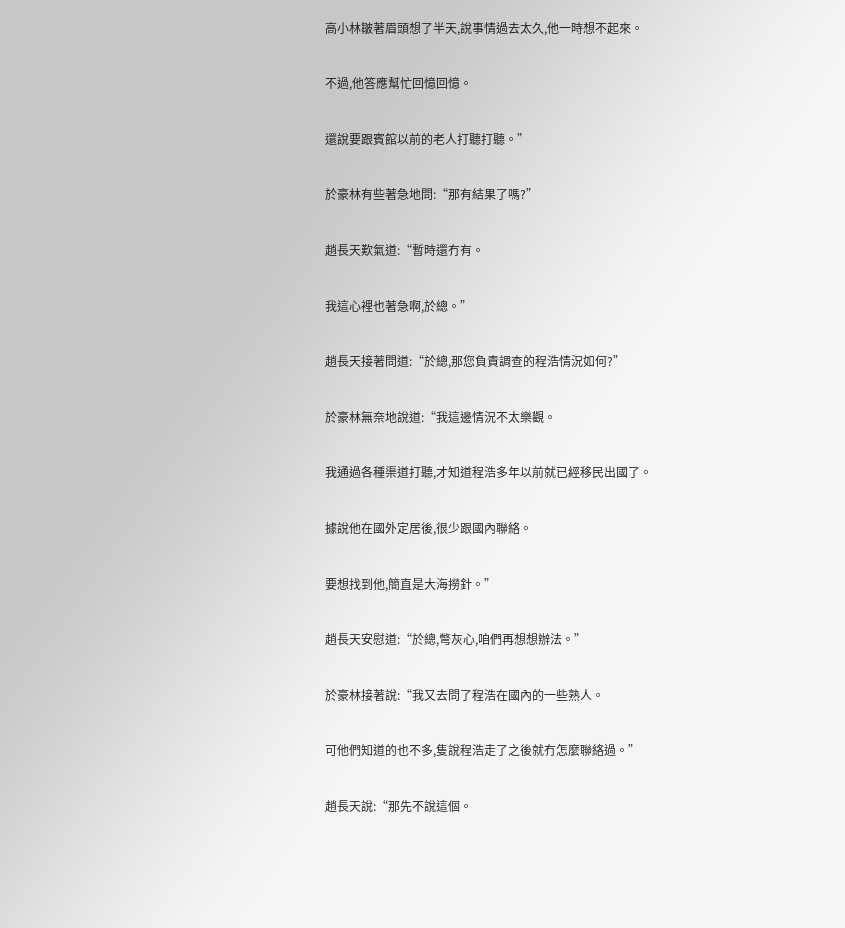高小林皺著眉頭想了半天,說事情過去太久,他一時想不起來。

不過,他答應幫忙回憶回憶。

還說要跟賓館以前的老人打聽打聽。”

於豪林有些著急地問:“那有結果了嗎?”

趙長天歎氣道:“暫時還冇有。

我這心裡也著急啊,於總。”

趙長天接著問道:“於總,那您負責調查的程浩情況如何?”

於豪林無奈地說道:“我這邊情況不太樂觀。

我通過各種渠道打聽,才知道程浩多年以前就已經移民出國了。

據說他在國外定居後,很少跟國內聯絡。

要想找到他,簡直是大海撈針。”

趙長天安慰道:“於總,彆灰心,咱們再想想辦法。”

於豪林接著說:“我又去問了程浩在國內的一些熟人。

可他們知道的也不多,隻說程浩走了之後就冇怎麼聯絡過。”

趙長天說:“那先不說這個。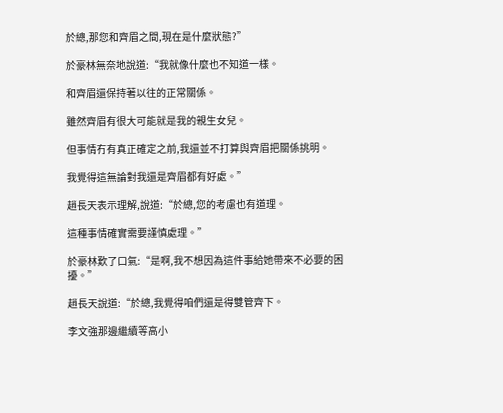於總,那您和齊眉之間,現在是什麼狀態?”

於豪林無奈地說道:“我就像什麼也不知道一樣。

和齊眉還保持著以往的正常關係。

雖然齊眉有很大可能就是我的親生女兒。

但事情冇有真正確定之前,我還並不打算與齊眉把關係挑明。

我覺得這無論對我還是齊眉都有好處。”

趙長天表示理解,說道:“於總,您的考慮也有道理。

這種事情確實需要謹慎處理。”

於豪林歎了口氣:“是啊,我不想因為這件事給她帶來不必要的困擾。”

趙長天說道:“於總,我覺得咱們還是得雙管齊下。

李文強那邊繼續等高小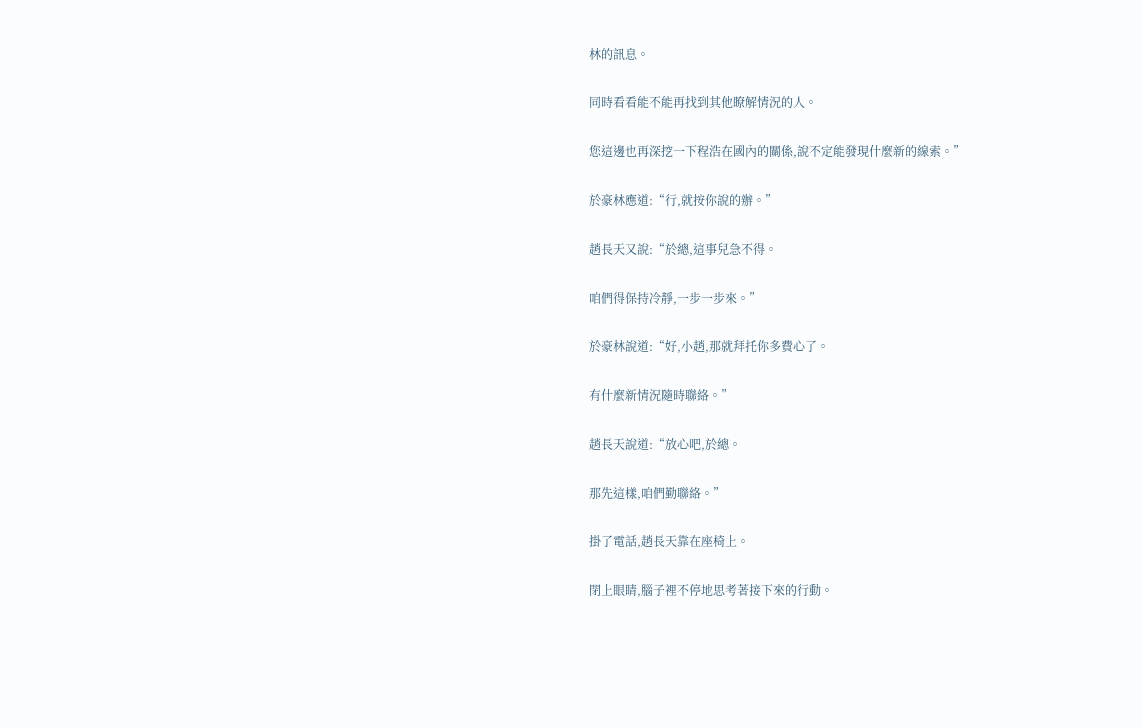林的訊息。

同時看看能不能再找到其他瞭解情況的人。

您這邊也再深挖一下程浩在國內的關係,說不定能發現什麼新的線索。”

於豪林應道:“行,就按你說的辦。”

趙長天又說:“於總,這事兒急不得。

咱們得保持冷靜,一步一步來。”

於豪林說道:“好,小趙,那就拜托你多費心了。

有什麼新情況隨時聯絡。”

趙長天說道:“放心吧,於總。

那先這樣,咱們勤聯絡。”

掛了電話,趙長天靠在座椅上。

閉上眼睛,腦子裡不停地思考著接下來的行動。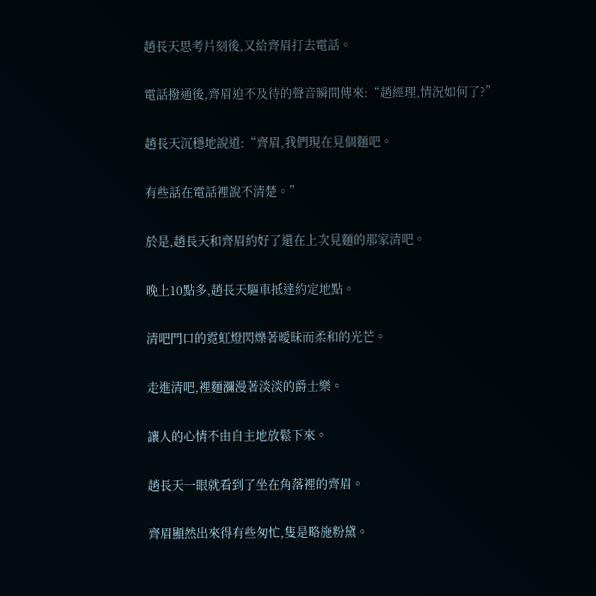趙長天思考片刻後,又給齊眉打去電話。

電話撥通後,齊眉迫不及待的聲音瞬間傳來:“趙經理,情況如何了?”

趙長天沉穩地說道:“齊眉,我們現在見個麵吧。

有些話在電話裡說不清楚。”

於是,趙長天和齊眉約好了還在上次見麵的那家清吧。

晚上10點多,趙長天驅車抵達約定地點。

清吧門口的霓虹燈閃爍著曖昧而柔和的光芒。

走進清吧,裡麵瀰漫著淡淡的爵士樂。

讓人的心情不由自主地放鬆下來。

趙長天一眼就看到了坐在角落裡的齊眉。

齊眉顯然出來得有些匆忙,隻是略施粉黛。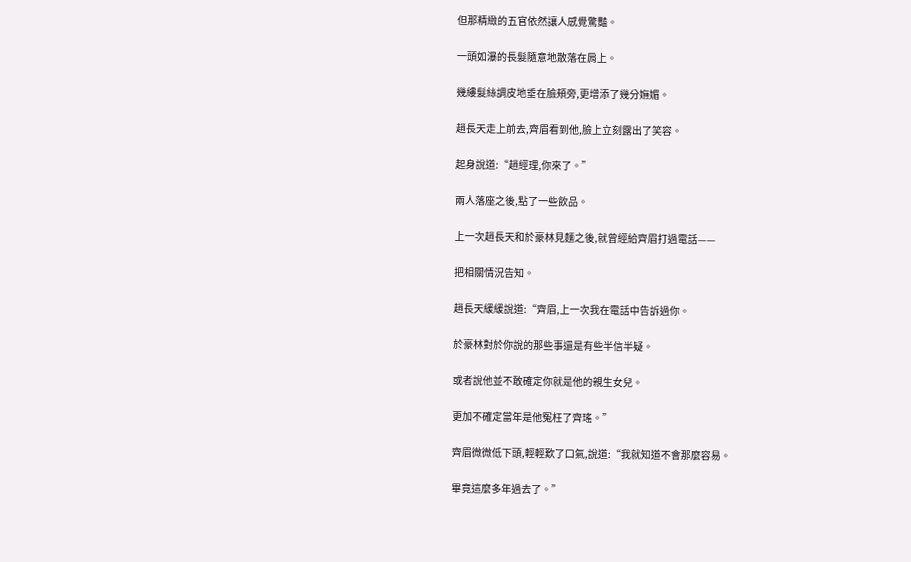但那精緻的五官依然讓人感覺驚豔。

一頭如瀑的長髮隨意地散落在肩上。

幾縷髮絲調皮地垂在臉頰旁,更增添了幾分嫵媚。

趙長天走上前去,齊眉看到他,臉上立刻露出了笑容。

起身說道:“趙經理,你來了。”

兩人落座之後,點了一些飲品。

上一次趙長天和於豪林見麵之後,就曾經給齊眉打過電話——

把相關情況告知。

趙長天緩緩說道:“齊眉,上一次我在電話中告訴過你。

於豪林對於你說的那些事還是有些半信半疑。

或者說他並不敢確定你就是他的親生女兒。

更加不確定當年是他冤枉了齊瑤。”

齊眉微微低下頭,輕輕歎了口氣,說道:“我就知道不會那麼容易。

畢竟這麼多年過去了。”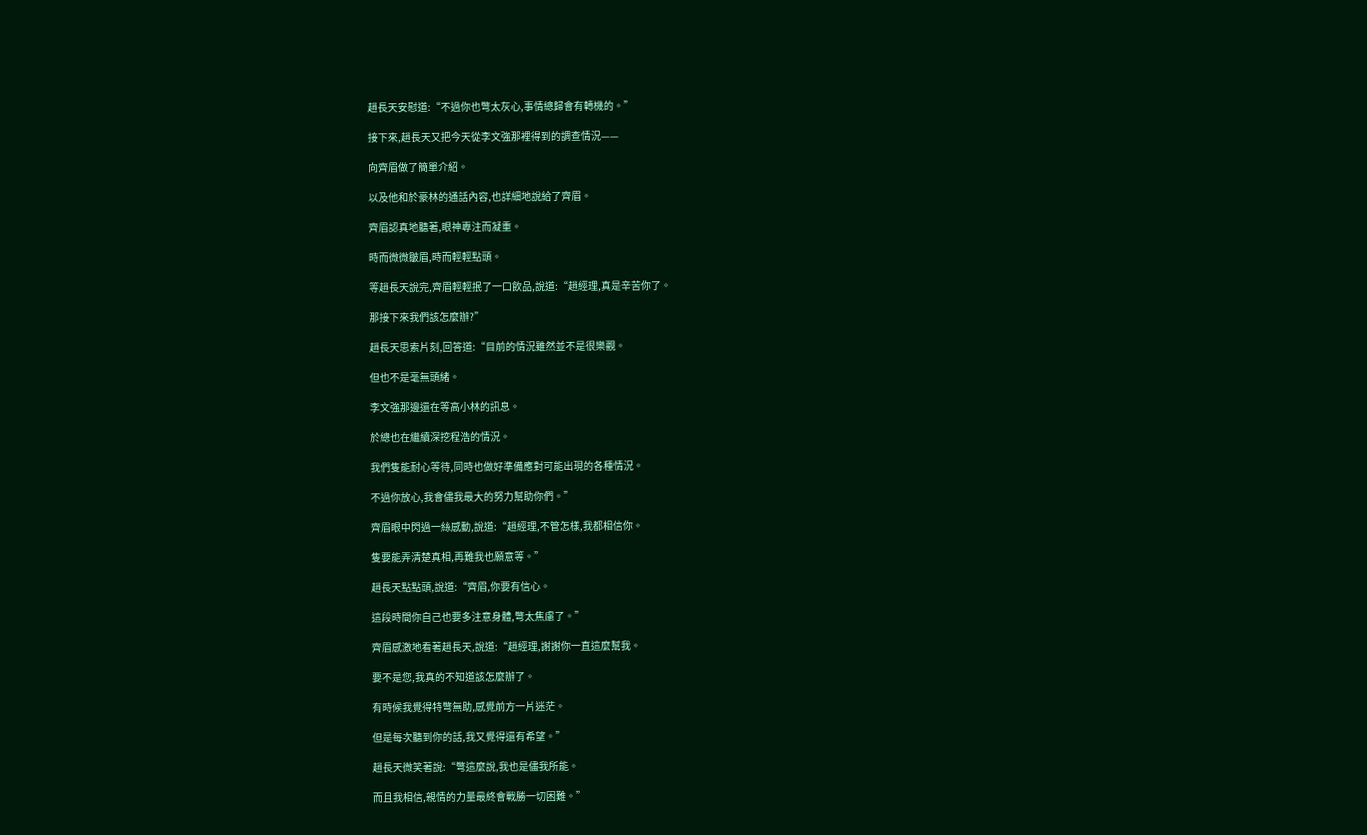趙長天安慰道:“不過你也彆太灰心,事情總歸會有轉機的。”

接下來,趙長天又把今天從李文強那裡得到的調查情況——

向齊眉做了簡單介紹。

以及他和於豪林的通話內容,也詳細地說給了齊眉。

齊眉認真地聽著,眼神專注而凝重。

時而微微皺眉,時而輕輕點頭。

等趙長天說完,齊眉輕輕抿了一口飲品,說道:“趙經理,真是辛苦你了。

那接下來我們該怎麼辦?”

趙長天思索片刻,回答道:“目前的情況雖然並不是很樂觀。

但也不是毫無頭緒。

李文強那邊還在等高小林的訊息。

於總也在繼續深挖程浩的情況。

我們隻能耐心等待,同時也做好準備應對可能出現的各種情況。

不過你放心,我會儘我最大的努力幫助你們。”

齊眉眼中閃過一絲感動,說道:“趙經理,不管怎樣,我都相信你。

隻要能弄清楚真相,再難我也願意等。”

趙長天點點頭,說道:“齊眉,你要有信心。

這段時間你自己也要多注意身體,彆太焦慮了。”

齊眉感激地看著趙長天,說道:“趙經理,謝謝你一直這麼幫我。

要不是您,我真的不知道該怎麼辦了。

有時候我覺得特彆無助,感覺前方一片迷茫。

但是每次聽到你的話,我又覺得還有希望。”

趙長天微笑著說:“彆這麼說,我也是儘我所能。

而且我相信,親情的力量最終會戰勝一切困難。”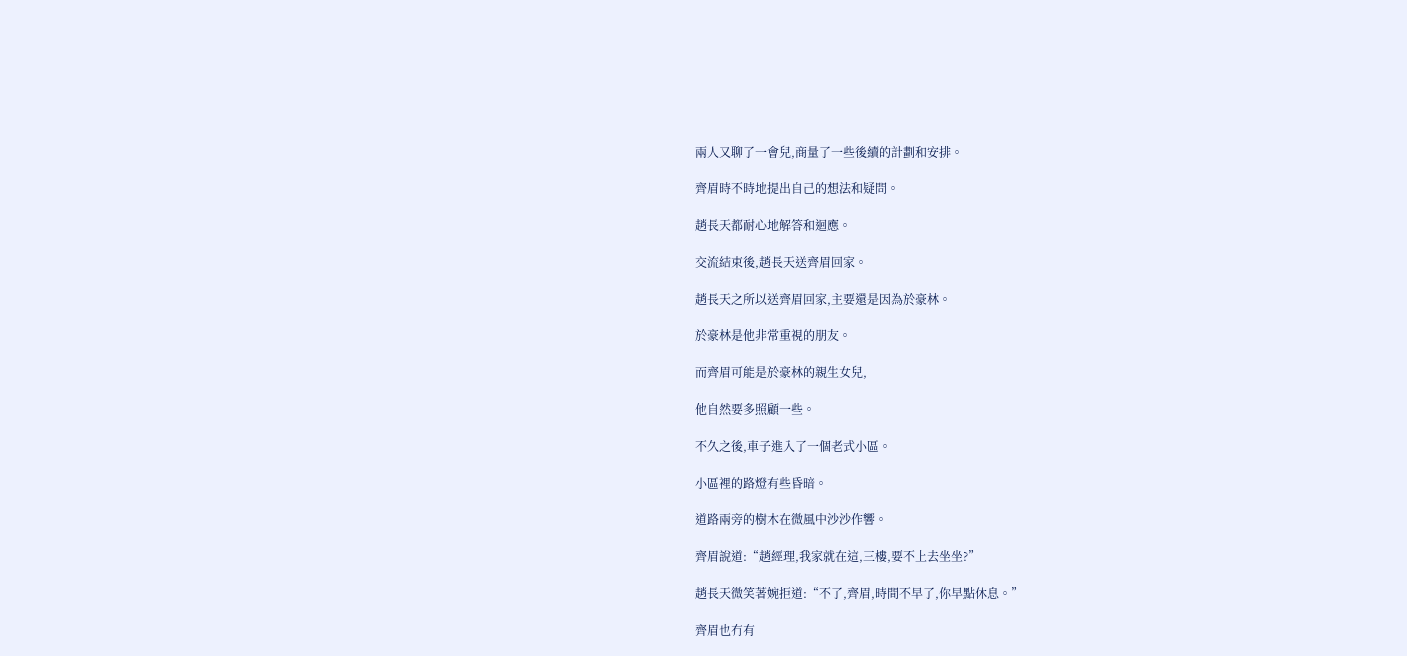兩人又聊了一會兒,商量了一些後續的計劃和安排。

齊眉時不時地提出自己的想法和疑問。

趙長天都耐心地解答和迴應。

交流結束後,趙長天送齊眉回家。

趙長天之所以送齊眉回家,主要還是因為於豪林。

於豪林是他非常重視的朋友。

而齊眉可能是於豪林的親生女兒,

他自然要多照顧一些。

不久之後,車子進入了一個老式小區。

小區裡的路燈有些昏暗。

道路兩旁的樹木在微風中沙沙作響。

齊眉說道:“趙經理,我家就在這,三樓,要不上去坐坐?”

趙長天微笑著婉拒道:“不了,齊眉,時間不早了,你早點休息。”

齊眉也冇有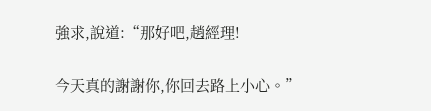強求,說道:“那好吧,趙經理!

今天真的謝謝你,你回去路上小心。”